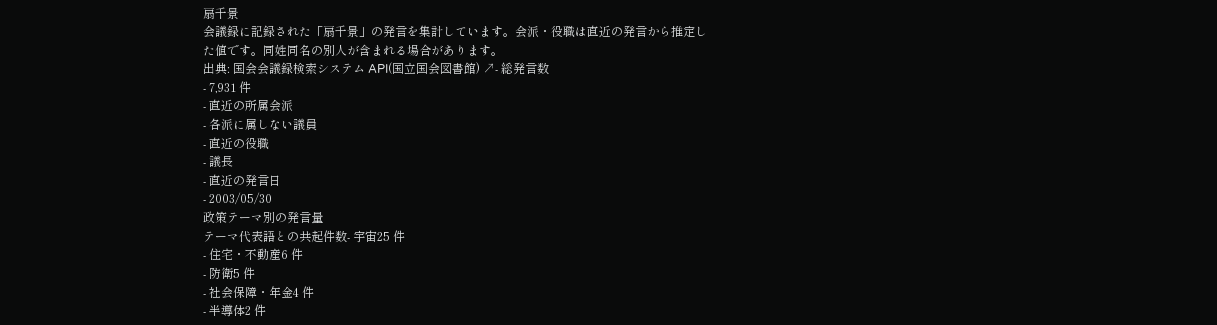扇千景
会議録に記録された「扇千景」の発言を集計しています。会派・役職は直近の発言から推定した値です。同姓同名の別人が含まれる場合があります。
出典: 国会会議録検索システム API(国立国会図書館) ↗- 総発言数
- 7,931 件
- 直近の所属会派
- 各派に属しない議員
- 直近の役職
- 議長
- 直近の発言日
- 2003/05/30
政策テーマ別の発言量
テーマ代表語との共起件数- 宇宙25 件
- 住宅・不動産6 件
- 防衛5 件
- 社会保障・年金4 件
- 半導体2 件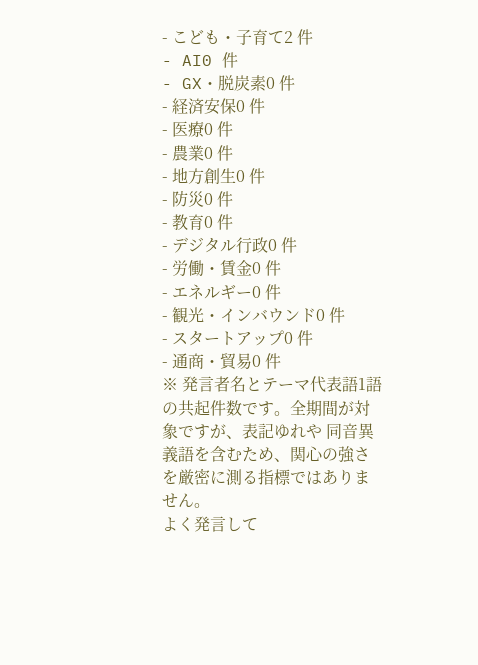- こども・子育て2 件
- AI0 件
- GX・脱炭素0 件
- 経済安保0 件
- 医療0 件
- 農業0 件
- 地方創生0 件
- 防災0 件
- 教育0 件
- デジタル行政0 件
- 労働・賃金0 件
- エネルギー0 件
- 観光・インバウンド0 件
- スタートアップ0 件
- 通商・貿易0 件
※ 発言者名とテーマ代表語1語の共起件数です。全期間が対象ですが、表記ゆれや 同音異義語を含むため、関心の強さを厳密に測る指標ではありません。
よく発言して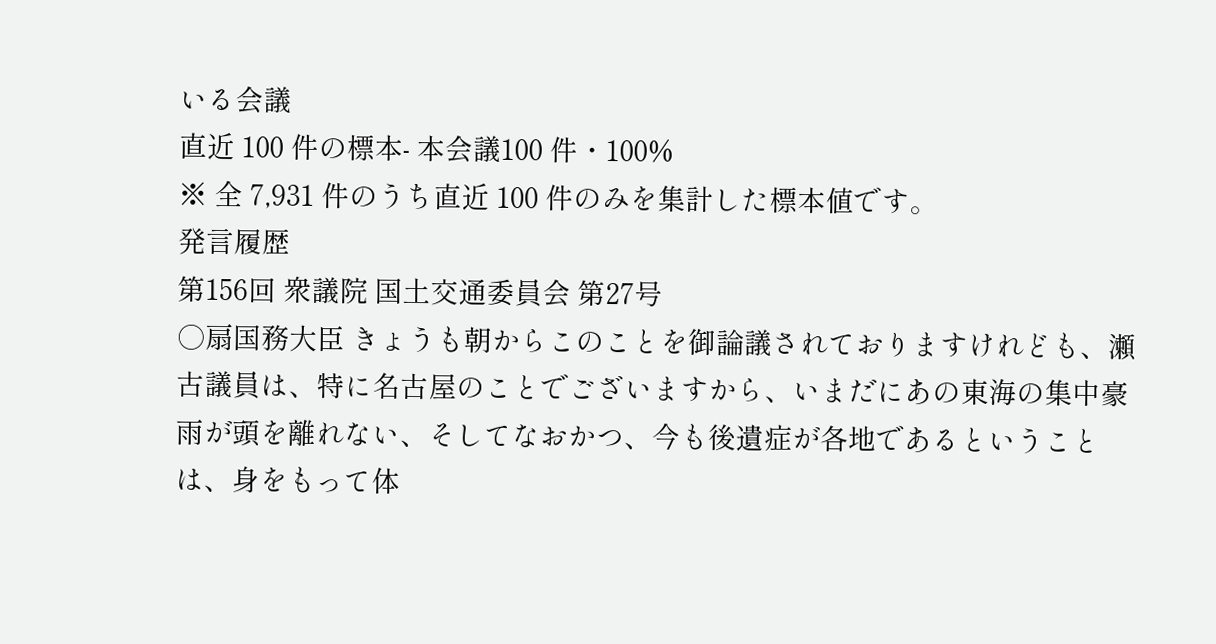いる会議
直近 100 件の標本- 本会議100 件・100%
※ 全 7,931 件のうち直近 100 件のみを集計した標本値です。
発言履歴
第156回 衆議院 国土交通委員会 第27号
○扇国務大臣 きょうも朝からこのことを御論議されておりますけれども、瀬古議員は、特に名古屋のことでございますから、いまだにあの東海の集中豪雨が頭を離れない、そしてなおかつ、今も後遺症が各地であるということは、身をもって体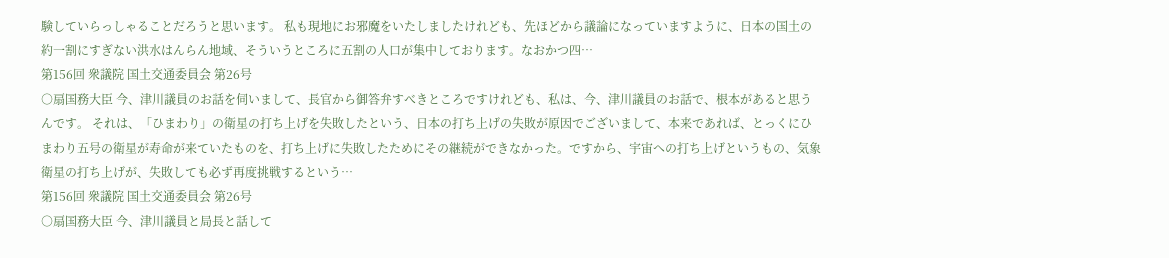験していらっしゃることだろうと思います。 私も現地にお邪魔をいたしましたけれども、先ほどから議論になっていますように、日本の国土の約一割にすぎない洪水はんらん地域、そういうところに五割の人口が集中しております。なおかつ四…
第156回 衆議院 国土交通委員会 第26号
○扇国務大臣 今、津川議員のお話を伺いまして、長官から御答弁すべきところですけれども、私は、今、津川議員のお話で、根本があると思うんです。 それは、「ひまわり」の衛星の打ち上げを失敗したという、日本の打ち上げの失敗が原因でございまして、本来であれば、とっくにひまわり五号の衛星が寿命が来ていたものを、打ち上げに失敗したためにその継続ができなかった。ですから、宇宙への打ち上げというもの、気象衛星の打ち上げが、失敗しても必ず再度挑戦するという…
第156回 衆議院 国土交通委員会 第26号
○扇国務大臣 今、津川議員と局長と話して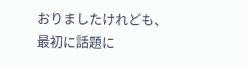おりましたけれども、最初に話題に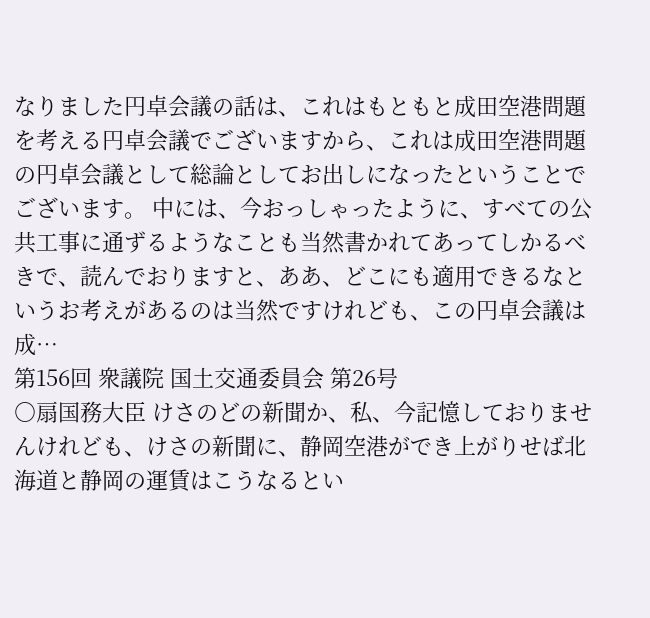なりました円卓会議の話は、これはもともと成田空港問題を考える円卓会議でございますから、これは成田空港問題の円卓会議として総論としてお出しになったということでございます。 中には、今おっしゃったように、すべての公共工事に通ずるようなことも当然書かれてあってしかるべきで、読んでおりますと、ああ、どこにも適用できるなというお考えがあるのは当然ですけれども、この円卓会議は成…
第156回 衆議院 国土交通委員会 第26号
○扇国務大臣 けさのどの新聞か、私、今記憶しておりませんけれども、けさの新聞に、静岡空港ができ上がりせば北海道と静岡の運賃はこうなるとい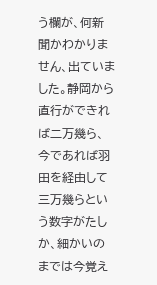う欄が、何新聞かわかりません、出ていました。静岡から直行ができれば二万幾ら、今であれば羽田を経由して三万幾らという数字がたしか、細かいのまでは今覚え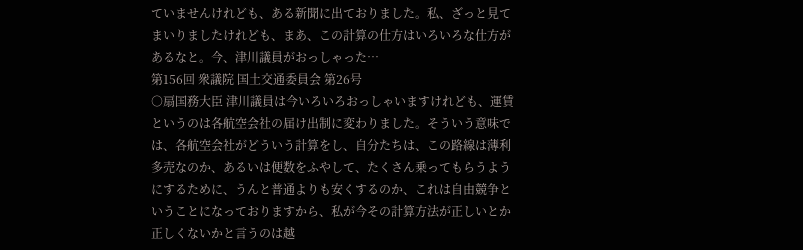ていませんけれども、ある新聞に出ておりました。私、ざっと見てまいりましたけれども、まあ、この計算の仕方はいろいろな仕方があるなと。今、津川議員がおっしゃった…
第156回 衆議院 国土交通委員会 第26号
○扇国務大臣 津川議員は今いろいろおっしゃいますけれども、運賃というのは各航空会社の届け出制に変わりました。そういう意味では、各航空会社がどういう計算をし、自分たちは、この路線は薄利多売なのか、あるいは便数をふやして、たくさん乗ってもらうようにするために、うんと普通よりも安くするのか、これは自由競争ということになっておりますから、私が今その計算方法が正しいとか正しくないかと言うのは越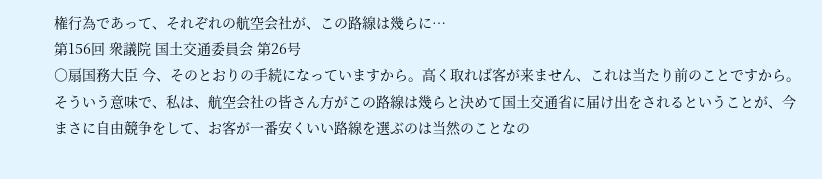権行為であって、それぞれの航空会社が、この路線は幾らに…
第156回 衆議院 国土交通委員会 第26号
○扇国務大臣 今、そのとおりの手続になっていますから。高く取れば客が来ません、これは当たり前のことですから。 そういう意味で、私は、航空会社の皆さん方がこの路線は幾らと決めて国土交通省に届け出をされるということが、今まさに自由競争をして、お客が一番安くいい路線を選ぶのは当然のことなの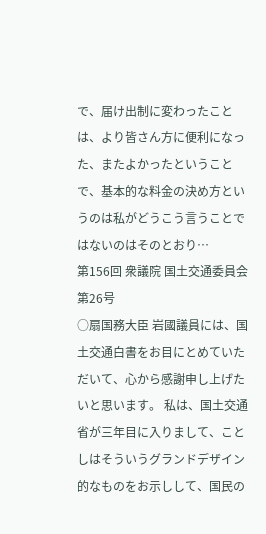で、届け出制に変わったことは、より皆さん方に便利になった、またよかったということで、基本的な料金の決め方というのは私がどうこう言うことではないのはそのとおり…
第156回 衆議院 国土交通委員会 第26号
○扇国務大臣 岩國議員には、国土交通白書をお目にとめていただいて、心から感謝申し上げたいと思います。 私は、国土交通省が三年目に入りまして、ことしはそういうグランドデザイン的なものをお示しして、国民の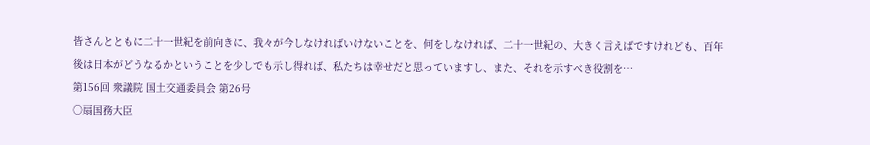皆さんとともに二十一世紀を前向きに、我々が今しなければいけないことを、何をしなければ、二十一世紀の、大きく言えばですけれども、百年後は日本がどうなるかということを少しでも示し得れば、私たちは幸せだと思っていますし、また、それを示すべき役割を…
第156回 衆議院 国土交通委員会 第26号
○扇国務大臣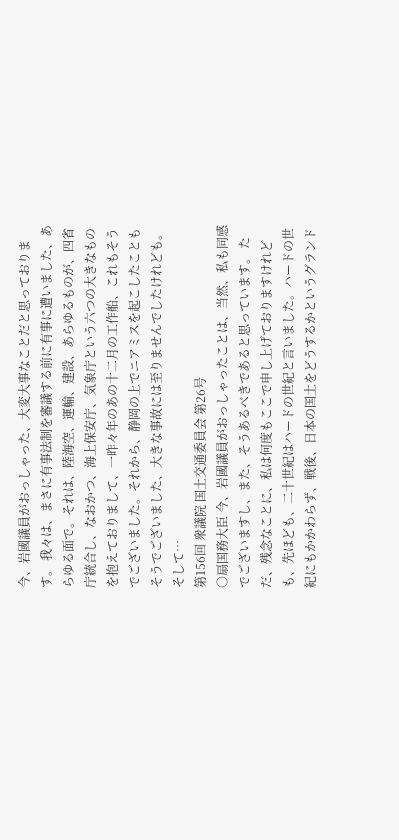今、岩國議員がおっしゃった、大変大事なことだと思っております。 我々は、まさに有事法制を審議する前に有事に遭いました、あらゆる面で。それは、陸海空、運輸、建設、あらゆるものが、四省庁統合し、なおかつ、海上保安庁、気象庁という六つの大きなものを抱えておりまして、一昨々年のあの十二月の工作船、これもそうでございました。それから、静岡の上でニアミスを起こしたこともそうでございました、大きな事故には至りませんでしたけれども。そして…
第156回 衆議院 国土交通委員会 第26号
○扇国務大臣 今、岩國議員がおっしゃったことは、当然、私も同感でございますし、また、そうあるべきであると思っています。 ただ、残念なことに、私は何度もここで申し上げておりますけれども、先ほども、二十世紀はハードの世紀と言いました。ハードの世紀にもかかわらず、戦後、日本の国土をどうするかというグランド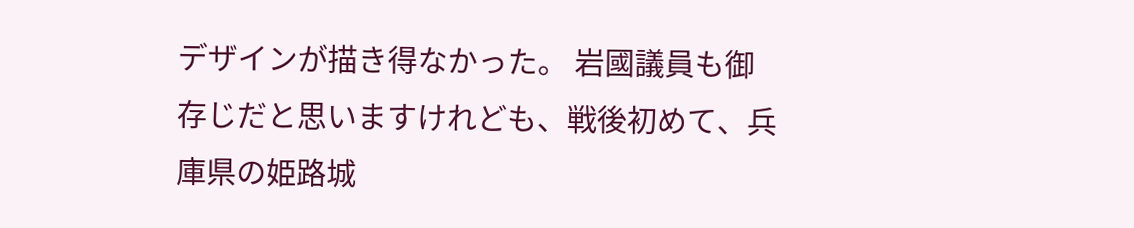デザインが描き得なかった。 岩國議員も御存じだと思いますけれども、戦後初めて、兵庫県の姫路城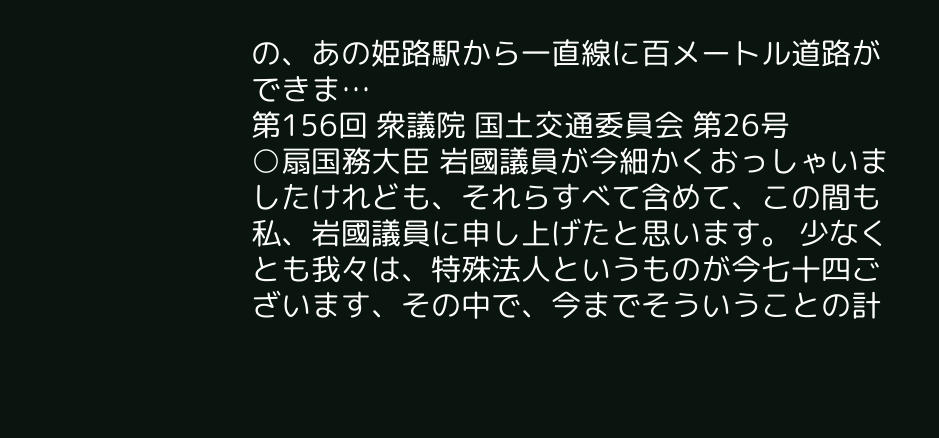の、あの姫路駅から一直線に百メートル道路ができま…
第156回 衆議院 国土交通委員会 第26号
○扇国務大臣 岩國議員が今細かくおっしゃいましたけれども、それらすべて含めて、この間も私、岩國議員に申し上げたと思います。 少なくとも我々は、特殊法人というものが今七十四ございます、その中で、今までそういうことの計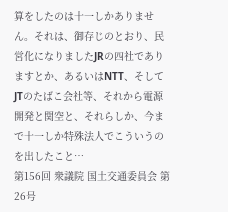算をしたのは十一しかありません。それは、御存じのとおり、民営化になりましたJRの四社でありますとか、あるいはNTT、そしてJTのたばこ会社等、それから電源開発と関空と、それらしか、今まで十一しか特殊法人でこういうのを出したこと…
第156回 衆議院 国土交通委員会 第26号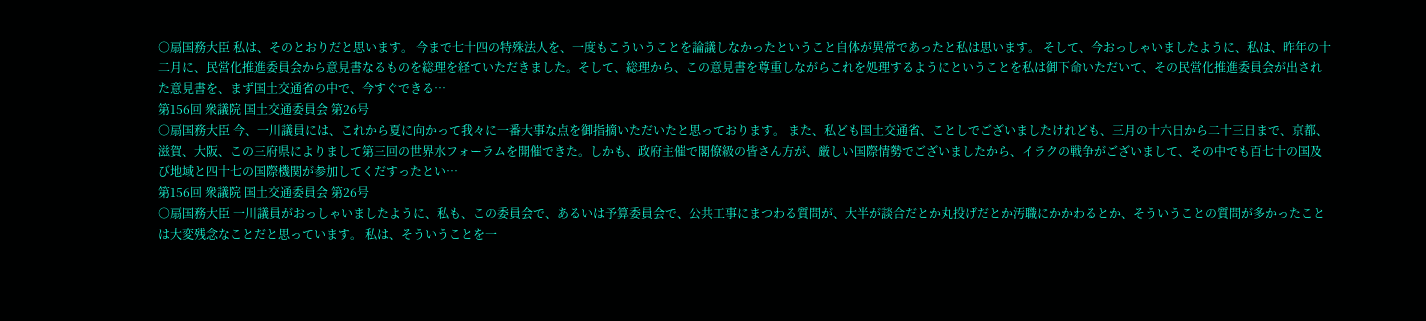○扇国務大臣 私は、そのとおりだと思います。 今まで七十四の特殊法人を、一度もこういうことを論議しなかったということ自体が異常であったと私は思います。 そして、今おっしゃいましたように、私は、昨年の十二月に、民営化推進委員会から意見書なるものを総理を経ていただきました。そして、総理から、この意見書を尊重しながらこれを処理するようにということを私は御下命いただいて、その民営化推進委員会が出された意見書を、まず国土交通省の中で、今すぐできる…
第156回 衆議院 国土交通委員会 第26号
○扇国務大臣 今、一川議員には、これから夏に向かって我々に一番大事な点を御指摘いただいたと思っております。 また、私ども国土交通省、ことしでございましたけれども、三月の十六日から二十三日まで、京都、滋賀、大阪、この三府県によりまして第三回の世界水フォーラムを開催できた。しかも、政府主催で閣僚級の皆さん方が、厳しい国際情勢でございましたから、イラクの戦争がございまして、その中でも百七十の国及び地域と四十七の国際機関が参加してくだすったとい…
第156回 衆議院 国土交通委員会 第26号
○扇国務大臣 一川議員がおっしゃいましたように、私も、この委員会で、あるいは予算委員会で、公共工事にまつわる質問が、大半が談合だとか丸投げだとか汚職にかかわるとか、そういうことの質問が多かったことは大変残念なことだと思っています。 私は、そういうことを一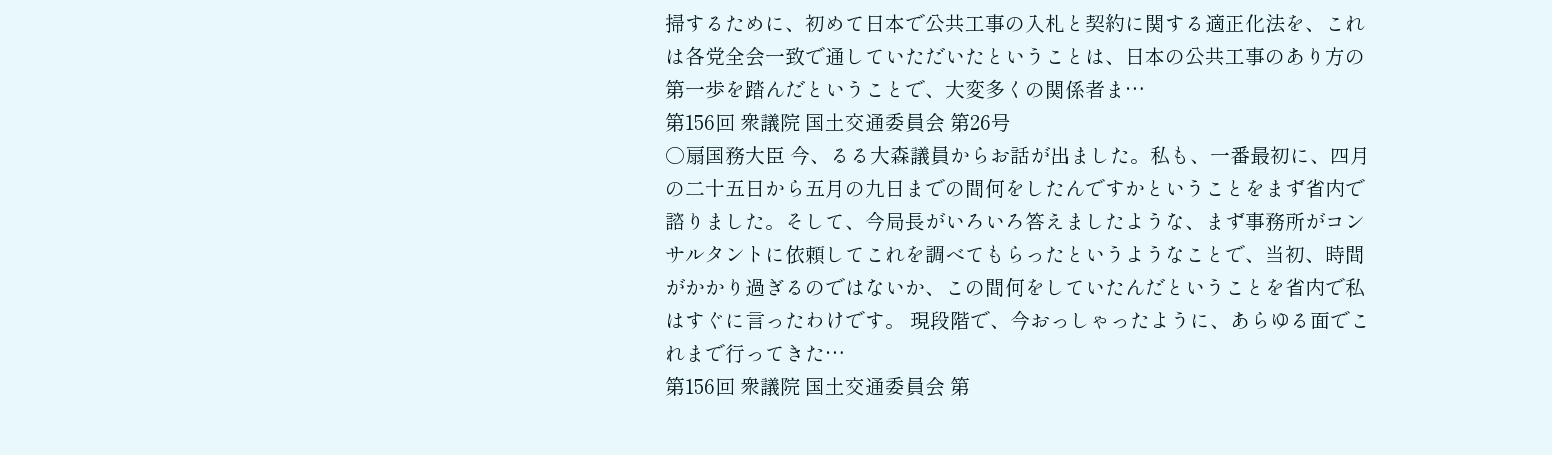掃するために、初めて日本で公共工事の入札と契約に関する適正化法を、これは各党全会一致で通していただいたということは、日本の公共工事のあり方の第一歩を踏んだということで、大変多くの関係者ま…
第156回 衆議院 国土交通委員会 第26号
○扇国務大臣 今、るる大森議員からお話が出ました。私も、一番最初に、四月の二十五日から五月の九日までの間何をしたんですかということをまず省内で諮りました。そして、今局長がいろいろ答えましたような、まず事務所がコンサルタントに依頼してこれを調べてもらったというようなことで、当初、時間がかかり過ぎるのではないか、この間何をしていたんだということを省内で私はすぐに言ったわけです。 現段階で、今おっしゃったように、あらゆる面でこれまで行ってきた…
第156回 衆議院 国土交通委員会 第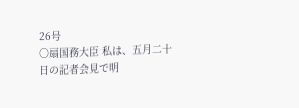26号
○扇国務大臣 私は、五月二十日の記者会見で明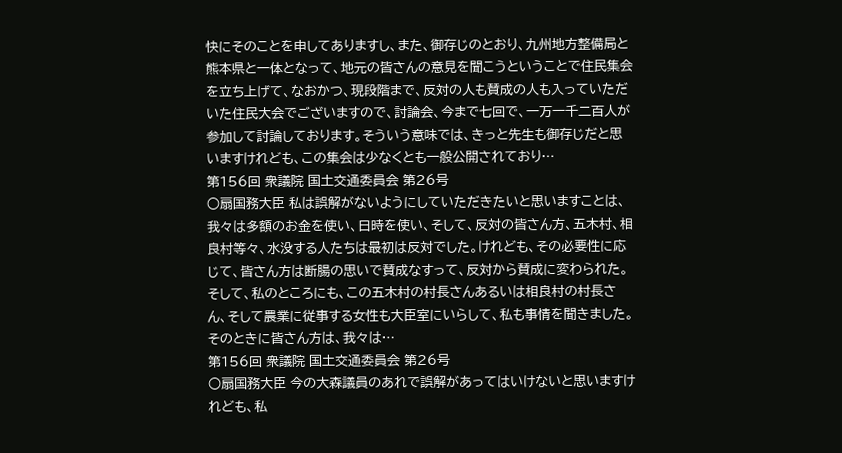快にそのことを申してありますし、また、御存じのとおり、九州地方整備局と熊本県と一体となって、地元の皆さんの意見を聞こうということで住民集会を立ち上げて、なおかつ、現段階まで、反対の人も賛成の人も入っていただいた住民大会でございますので、討論会、今まで七回で、一万一千二百人が参加して討論しております。そういう意味では、きっと先生も御存じだと思いますけれども、この集会は少なくとも一般公開されており…
第156回 衆議院 国土交通委員会 第26号
○扇国務大臣 私は誤解がないようにしていただきたいと思いますことは、我々は多額のお金を使い、日時を使い、そして、反対の皆さん方、五木村、相良村等々、水没する人たちは最初は反対でした。けれども、その必要性に応じて、皆さん方は断腸の思いで賛成なすって、反対から賛成に変わられた。 そして、私のところにも、この五木村の村長さんあるいは相良村の村長さん、そして農業に従事する女性も大臣室にいらして、私も事情を聞きました。そのときに皆さん方は、我々は…
第156回 衆議院 国土交通委員会 第26号
○扇国務大臣 今の大森議員のあれで誤解があってはいけないと思いますけれども、私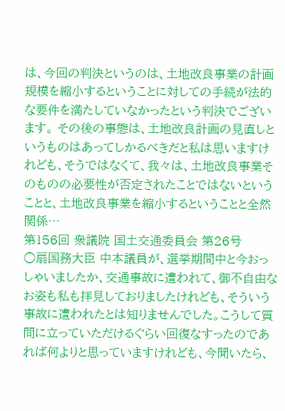は、今回の判決というのは、土地改良事業の計画規模を縮小するということに対しての手続が法的な要件を満たしていなかったという判決でございます。 その後の事態は、土地改良計画の見直しというものはあってしかるべきだと私は思いますけれども、そうではなくて、我々は、土地改良事業そのものの必要性が否定されたことではないということと、土地改良事業を縮小するということと全然関係…
第156回 衆議院 国土交通委員会 第26号
○扇国務大臣 中本議員が、選挙期間中と今おっしゃいましたか、交通事故に遭われて、御不自由なお姿も私も拝見しておりましたけれども、そういう事故に遭われたとは知りませんでした。こうして質問に立っていただけるぐらい回復なすったのであれば何よりと思っていますけれども、今聞いたら、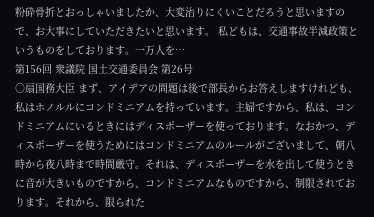粉砕骨折とおっしゃいましたか、大変治りにくいことだろうと思いますので、お大事にしていただきたいと思います。 私どもは、交通事故半減政策というものをしております。一万人を…
第156回 衆議院 国土交通委員会 第26号
○扇国務大臣 まず、アイデアの問題は後で部長からお答えしますけれども、私はホノルルにコンドミニアムを持っています。主婦ですから、私は、コンドミニアムにいるときにはディスポーザーを使っております。なおかつ、ディスポーザーを使うためにはコンドミニアムのルールがございまして、朝八時から夜八時まで時間厳守。それは、ディスポーザーを水を出して使うときに音が大きいものですから、コンドミニアムなものですから、制限されております。それから、限られた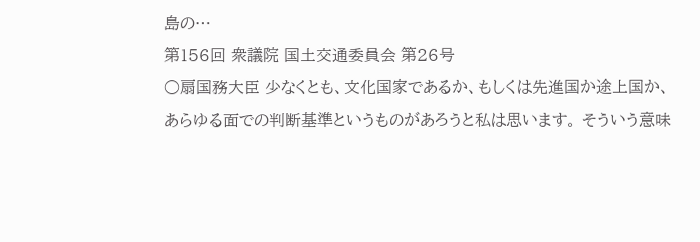島の…
第156回 衆議院 国土交通委員会 第26号
○扇国務大臣 少なくとも、文化国家であるか、もしくは先進国か途上国か、あらゆる面での判断基準というものがあろうと私は思います。 そういう意味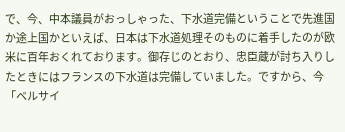で、今、中本議員がおっしゃった、下水道完備ということで先進国か途上国かといえば、日本は下水道処理そのものに着手したのが欧米に百年おくれております。御存じのとおり、忠臣蔵が討ち入りしたときにはフランスの下水道は完備していました。ですから、今「ベルサイ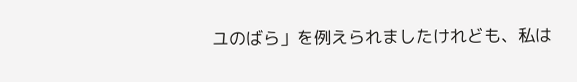ユのばら」を例えられましたけれども、私は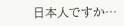日本人ですか…